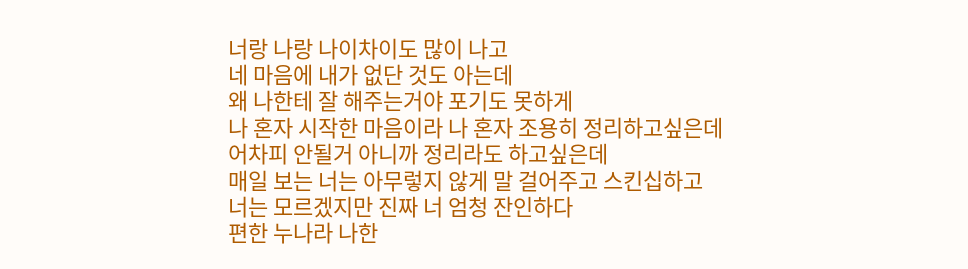너랑 나랑 나이차이도 많이 나고
네 마음에 내가 없단 것도 아는데
왜 나한테 잘 해주는거야 포기도 못하게
나 혼자 시작한 마음이라 나 혼자 조용히 정리하고싶은데
어차피 안될거 아니까 정리라도 하고싶은데
매일 보는 너는 아무렇지 않게 말 걸어주고 스킨십하고
너는 모르겠지만 진짜 너 엄청 잔인하다
편한 누나라 나한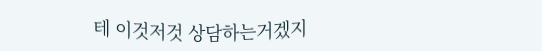테 이것저것 상담하는거겠지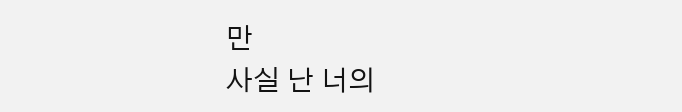만
사실 난 너의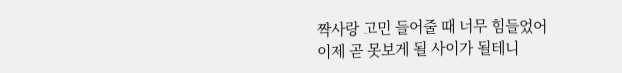짝사랑 고민 들어줄 때 너무 힘들었어
이제 곧 못보게 될 사이가 될테니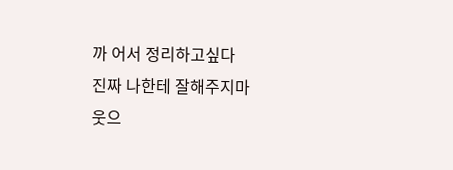까 어서 정리하고싶다
진짜 나한테 잘해주지마
웃으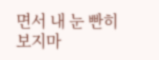면서 내 눈 빤히 보지마